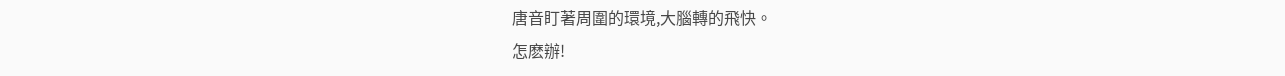唐音盯著周圍的環境,大腦轉的飛快。
怎麽辦!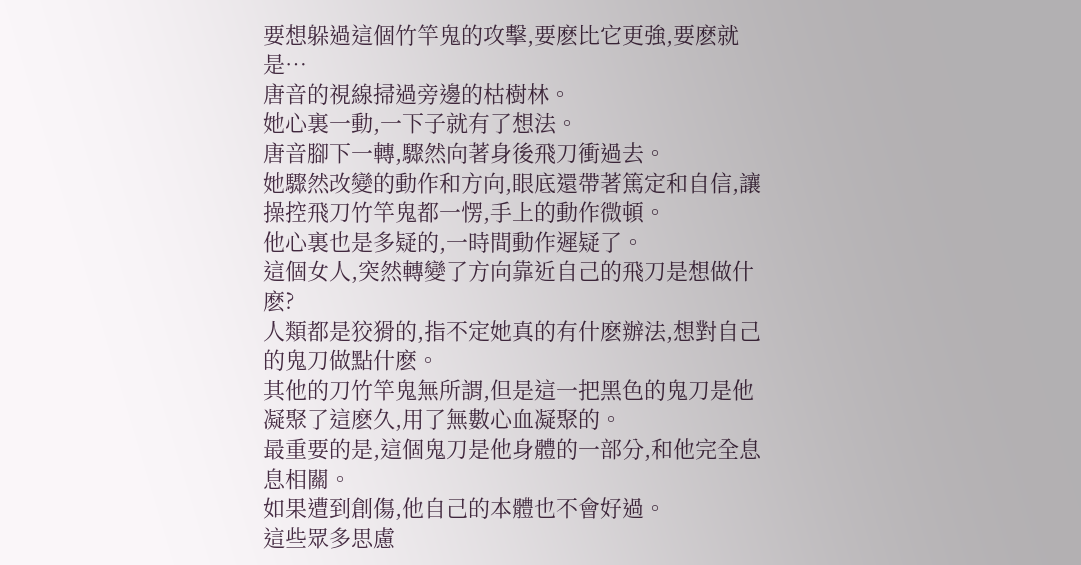要想躲過這個竹竿鬼的攻擊,要麽比它更強,要麽就是…
唐音的視線掃過旁邊的枯樹林。
她心裏一動,一下子就有了想法。
唐音腳下一轉,驟然向著身後飛刀衝過去。
她驟然改變的動作和方向,眼底還帶著篤定和自信,讓操控飛刀竹竿鬼都一愣,手上的動作微頓。
他心裏也是多疑的,一時間動作遲疑了。
這個女人,突然轉變了方向靠近自己的飛刀是想做什麽?
人類都是狡猾的,指不定她真的有什麽辦法,想對自己的鬼刀做點什麽。
其他的刀竹竿鬼無所謂,但是這一把黑色的鬼刀是他凝聚了這麽久,用了無數心血凝聚的。
最重要的是,這個鬼刀是他身體的一部分,和他完全息息相關。
如果遭到創傷,他自己的本體也不會好過。
這些眾多思慮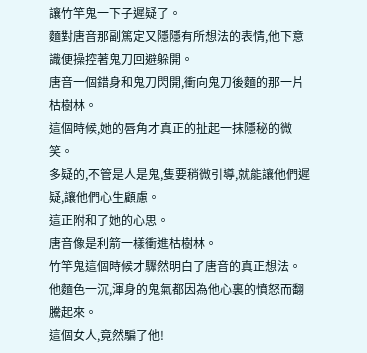讓竹竿鬼一下子遲疑了。
麵對唐音那副篤定又隱隱有所想法的表情,他下意識便操控著鬼刀回避躲開。
唐音一個錯身和鬼刀閃開,衝向鬼刀後麵的那一片枯樹林。
這個時候,她的唇角才真正的扯起一抹隱秘的微笑。
多疑的,不管是人是鬼,隻要稍微引導,就能讓他們遲疑,讓他們心生顧慮。
這正附和了她的心思。
唐音像是利箭一樣衝進枯樹林。
竹竿鬼這個時候才驟然明白了唐音的真正想法。
他麵色一沉,渾身的鬼氣都因為他心裏的憤怒而翻騰起來。
這個女人,竟然騙了他!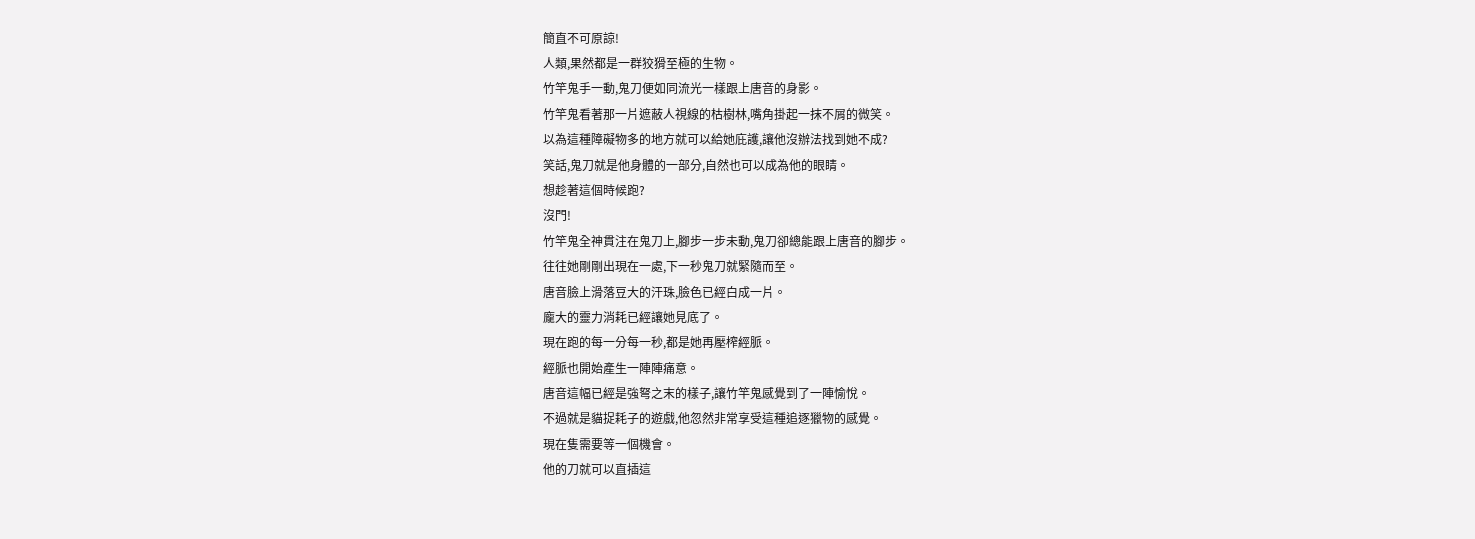簡直不可原諒!
人類,果然都是一群狡猾至極的生物。
竹竿鬼手一動,鬼刀便如同流光一樣跟上唐音的身影。
竹竿鬼看著那一片遮蔽人視線的枯樹林,嘴角掛起一抹不屑的微笑。
以為這種障礙物多的地方就可以給她庇護,讓他沒辦法找到她不成?
笑話,鬼刀就是他身體的一部分,自然也可以成為他的眼睛。
想趁著這個時候跑?
沒門!
竹竿鬼全神貫注在鬼刀上,腳步一步未動,鬼刀卻總能跟上唐音的腳步。
往往她剛剛出現在一處,下一秒鬼刀就緊隨而至。
唐音臉上滑落豆大的汗珠,臉色已經白成一片。
龐大的靈力消耗已經讓她見底了。
現在跑的每一分每一秒,都是她再壓榨經脈。
經脈也開始產生一陣陣痛意。
唐音這幅已經是強弩之末的樣子,讓竹竿鬼感覺到了一陣愉悅。
不過就是貓捉耗子的遊戲,他忽然非常享受這種追逐獵物的感覺。
現在隻需要等一個機會。
他的刀就可以直插這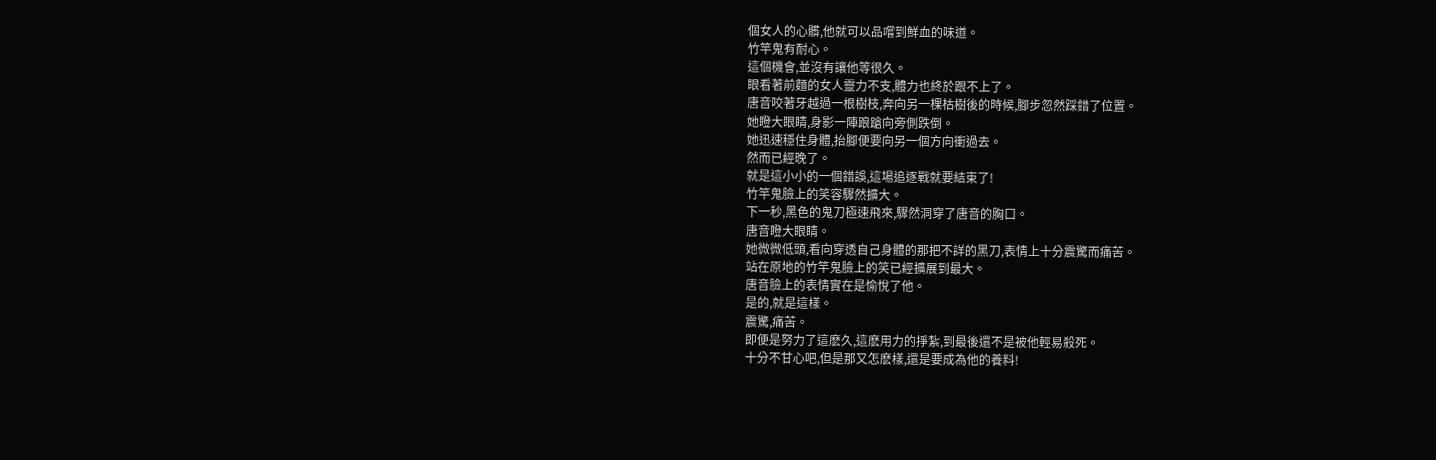個女人的心髒,他就可以品嚐到鮮血的味道。
竹竿鬼有耐心。
這個機會,並沒有讓他等很久。
眼看著前麵的女人靈力不支,體力也終於跟不上了。
唐音咬著牙越過一根樹枝,奔向另一棵枯樹後的時候,腳步忽然踩錯了位置。
她瞪大眼睛,身影一陣踉蹌向旁側跌倒。
她迅速穩住身體,抬腳便要向另一個方向衝過去。
然而已經晚了。
就是這小小的一個錯誤,這場追逐戰就要結束了!
竹竿鬼臉上的笑容驟然擴大。
下一秒,黑色的鬼刀極速飛來,驟然洞穿了唐音的胸口。
唐音瞪大眼睛。
她微微低頭,看向穿透自己身體的那把不詳的黑刀,表情上十分震驚而痛苦。
站在原地的竹竿鬼臉上的笑已經擴展到最大。
唐音臉上的表情實在是愉悅了他。
是的,就是這樣。
震驚,痛苦。
即便是努力了這麽久,這麽用力的掙紮,到最後還不是被他輕易殺死。
十分不甘心吧,但是那又怎麽樣,還是要成為他的養料!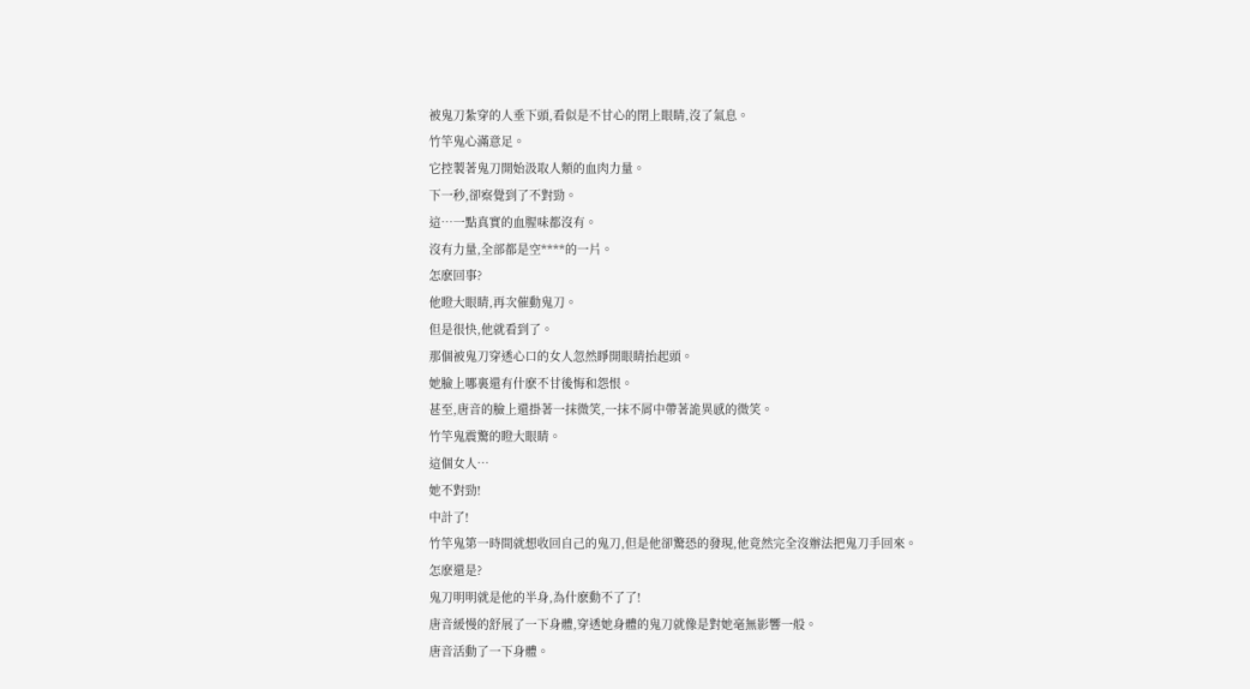被鬼刀紮穿的人垂下頭,看似是不甘心的閉上眼睛,沒了氣息。
竹竿鬼心滿意足。
它控製著鬼刀開始汲取人類的血肉力量。
下一秒,卻察覺到了不對勁。
這…一點真實的血腥味都沒有。
沒有力量,全部都是空****的一片。
怎麽回事?
他瞪大眼睛,再次催動鬼刀。
但是很快,他就看到了。
那個被鬼刀穿透心口的女人忽然睜開眼睛抬起頭。
她臉上哪裏還有什麽不甘後悔和怨恨。
甚至,唐音的臉上還掛著一抹微笑,一抹不屑中帶著詭異感的微笑。
竹竿鬼震驚的瞪大眼睛。
這個女人…
她不對勁!
中計了!
竹竿鬼第一時間就想收回自己的鬼刀,但是他卻驚恐的發現,他竟然完全沒辦法把鬼刀手回來。
怎麽還是?
鬼刀明明就是他的半身,為什麽動不了了!
唐音緩慢的舒展了一下身體,穿透她身體的鬼刀就像是對她毫無影響一般。
唐音活動了一下身體。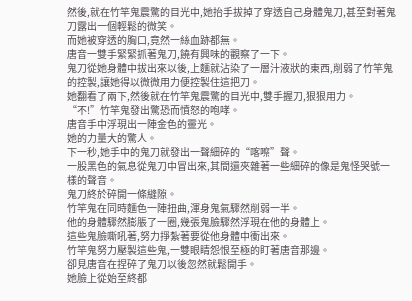然後,就在竹竿鬼震驚的目光中,她抬手拔掉了穿透自己身體鬼刀,甚至對著鬼刀露出一個輕鬆的微笑。
而她被穿透的胸口,竟然一絲血跡都無。
唐音一雙手緊緊抓著鬼刀,饒有興味的觀察了一下。
鬼刀從她身體中拔出來以後,上麵就沾染了一層汁液狀的東西,削弱了竹竿鬼的控製,讓她得以微微用力便控製住這把刀。
她翻看了兩下,然後就在竹竿鬼震驚的目光中,雙手握刀,狠狠用力。
“不!”竹竿鬼發出驚恐而憤怒的咆哮。
唐音手中浮現出一陣金色的靈光。
她的力量大的驚人。
下一秒,她手中的鬼刀就發出一聲細碎的“喀嚓”聲。
一股黑色的氣息從鬼刀中冒出來,其間還夾雜著一些細碎的像是鬼怪哭號一樣的聲音。
鬼刀終於碎開一條縫隙。
竹竿鬼在同時麵色一陣扭曲,渾身鬼氣驟然削弱一半。
他的身體驟然膨脹了一圈,幾張鬼臉驟然浮現在他的身體上。
這些鬼臉嘶吼著,努力掙紮著要從他身體中衝出來。
竹竿鬼努力壓製這些鬼,一雙眼睛怨恨至極的盯著唐音那邊。
卻見唐音在捏碎了鬼刀以後忽然就鬆開手。
她臉上從始至終都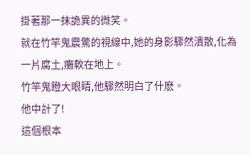掛著那一抹詭異的微笑。
就在竹竿鬼震驚的視線中,她的身影驟然潰散,化為一片腐土,癱軟在地上。
竹竿鬼瞪大眼睛,他驟然明白了什麽。
他中計了!
這個根本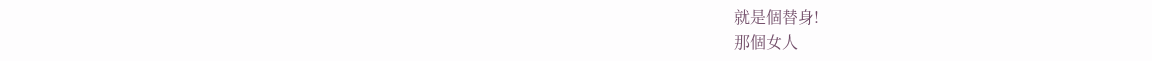就是個替身!
那個女人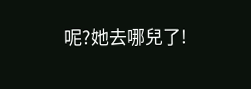呢?她去哪兒了!